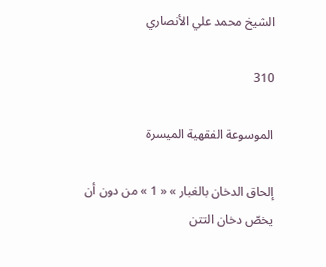الشيخ محمد علي الأنصاري

310

الموسوعة الفقهية الميسرة

إلحاق الدخان بالغبار » « 1 » من دون أن يخصّ دخان التتن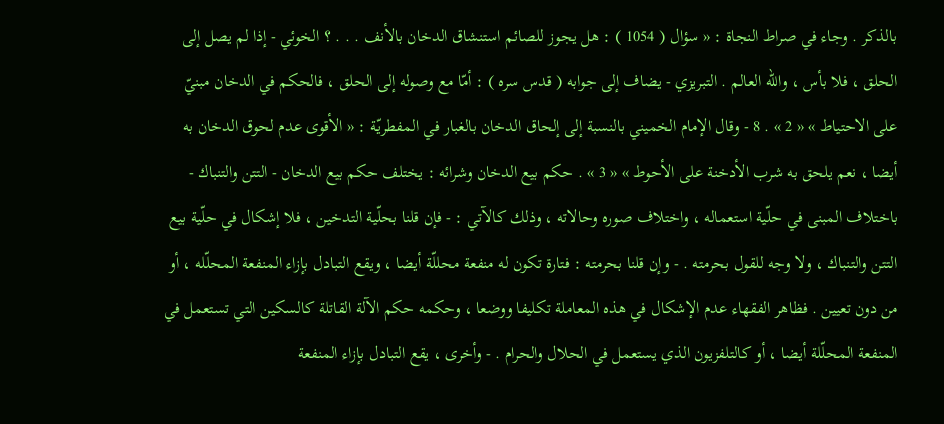بالذكر . وجاء في صراط النجاة : « سؤال ( 1054 ) : هل يجوز للصائم استنشاق الدخان بالأنف . . . ؟ الخوئي - إذا لم يصل إلى الحلق ، فلا بأس ، واللّه العالم . التبريزي - يضاف إلى جوابه ( قدس سره ) : أمّا مع وصوله إلى الحلق ، فالحكم في الدخان مبنيّ على الاحتياط » « 2 » . 8 - وقال الإمام الخميني بالنسبة إلى إلحاق الدخان بالغبار في المفطريّة : « الأقوى عدم لحوق الدخان به أيضا ، نعم يلحق به شرب الأدخنة على الأحوط » « 3 » . حكم بيع الدخان وشرائه : يختلف حكم بيع الدخان - التتن والتنباك - باختلاف المبنى في حلّية استعماله ، واختلاف صوره وحالاته ، وذلك كالآتي : - فإن قلنا بحلّية التدخين ، فلا إشكال في حلّية بيع التتن والتنباك ، ولا وجه للقول بحرمته . - وإن قلنا بحرمته : فتارة تكون له منفعة محللّة أيضا ، ويقع التبادل بإزاء المنفعة المحلّله ، أو من دون تعيين . فظاهر الفقهاء عدم الإشكال في هذه المعاملة تكليفا ووضعا ، وحكمه حكم الآلة القاتلة كالسكين التي تستعمل في المنفعة المحلّلة أيضا ، أو كالتلفزيون الذي يستعمل في الحلال والحرام . - وأخرى ، يقع التبادل بإزاء المنفعة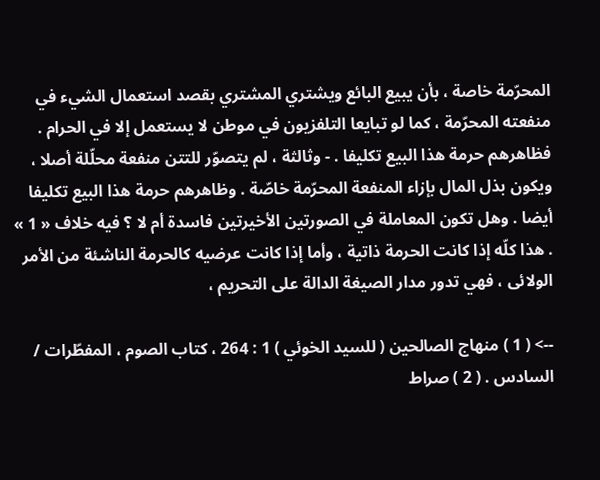المحرّمة خاصة ، بأن يبيع البائع ويشتري المشتري بقصد استعمال الشيء في منفعته المحرّمة ، كما لو تبايعا التلفزيون في موطن لا يستعمل إلا في الحرام . فظاهرهم حرمة هذا البيع تكليفا . - وثالثة ، لم يتصوّر للتتن منفعة محلّلة أصلا ، ويكون بذل المال بإزاء المنفعة المحرّمة خاصّة . وظاهرهم حرمة هذا البيع تكليفا أيضا . وهل تكون المعاملة في الصورتين الأخيرتين فاسدة أم لا ؟ فيه خلاف « 1 » . هذا كلّه إذا كانت الحرمة ذاتية ، وأما إذا كانت عرضيه كالحرمة الناشئة من الأمر الولائى ، فهي تدور مدار الصيغة الدالة على التحريم ،

--> ( 1 ) منهاج الصالحين ( للسيد الخوئي ) 1 : 264 ، كتاب الصوم ، المفطّرات / السادس . ( 2 ) صراط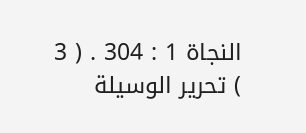النجاة 1 : 304 . ( 3 ) تحرير الوسيلة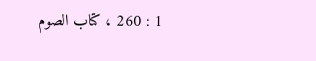1 : 260 ، كتاب الصوم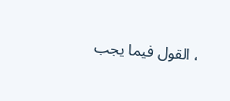، القول فيما يجب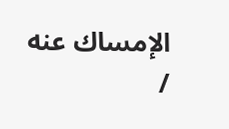الإمساك عنه /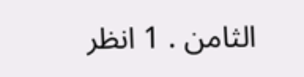الثامن . 1 انظر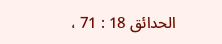الحدائق 18 : 71 ،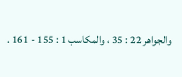والجواهر 22 : 35 ، والمكاسب 1 : 155 - 161 .